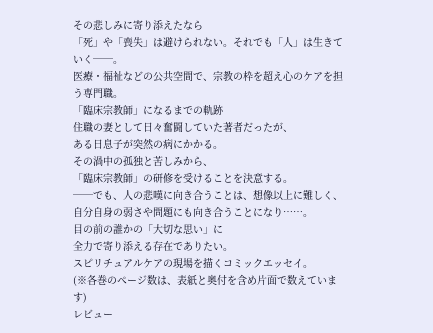その悲しみに寄り添えたなら
「死」や「喪失」は避けられない。それでも「人」は生きていく──。
医療・福祉などの公共空間で、宗教の枠を超え心のケアを担う専門職。
「臨床宗教師」になるまでの軌跡
住職の妻として日々奮闘していた著者だったが、
ある日息子が突然の病にかかる。
その渦中の孤独と苦しみから、
「臨床宗教師」の研修を受けることを決意する。
──でも、人の悲嘆に向き合うことは、想像以上に難しく、
自分自身の弱さや問題にも向き合うことになり……。
目の前の誰かの「大切な思い」に
全力で寄り添える存在でありたい。
スピリチュアルケアの現場を描くコミックエッセイ。
(※各巻のページ数は、表紙と奥付を含め片面で数えています)
レビュー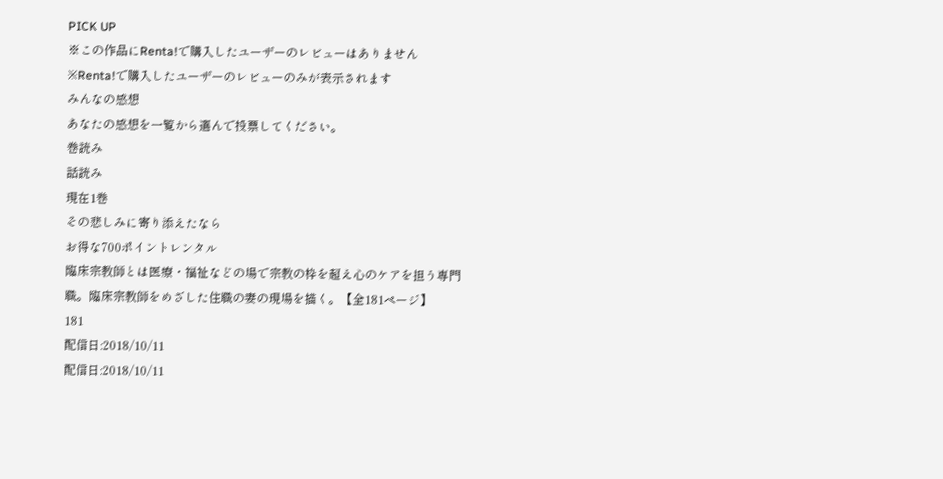PICK UP
※この作品にRenta!で購入したユーザーのレビューはありません
※Renta!で購入したユーザーのレビューのみが表示されます
みんなの感想
あなたの感想を一覧から選んで投票してください。
巻読み
話読み
現在1巻
その悲しみに寄り添えたなら
お得な700ポイントレンタル
臨床宗教師とは医療・福祉などの場で宗教の枠を超え心のケアを担う専門職。臨床宗教師をめざした住職の妻の現場を描く。【全181ページ】
181
配信日:2018/10/11
配信日:2018/10/11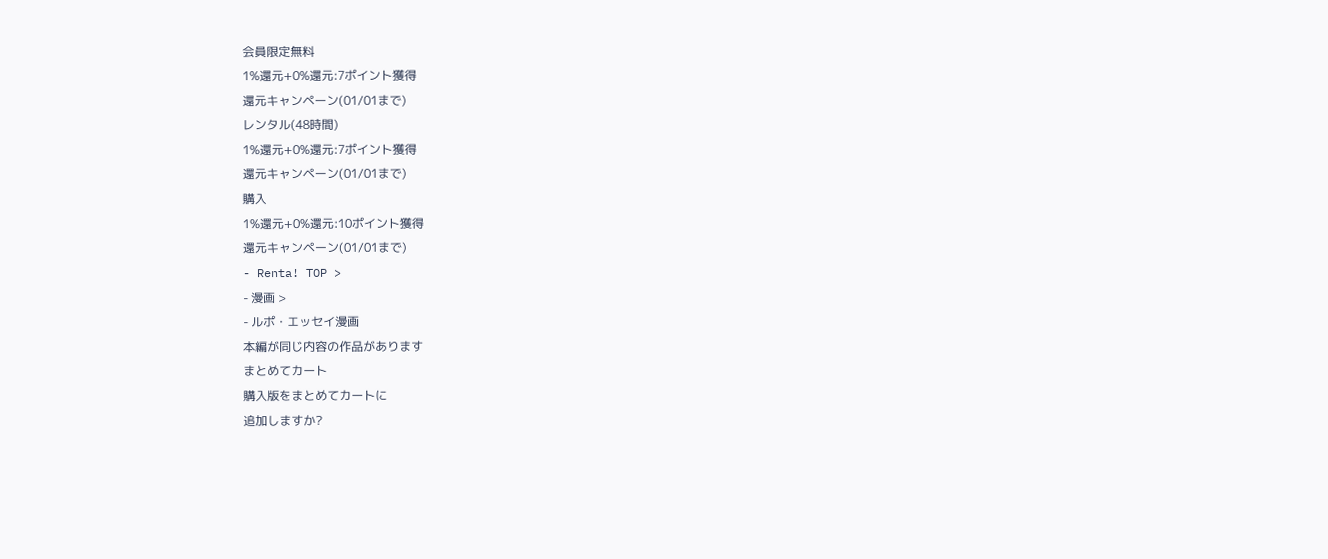会員限定無料
1%還元+0%還元:7ポイント獲得
還元キャンペーン(01/01まで)
レンタル(48時間)
1%還元+0%還元:7ポイント獲得
還元キャンペーン(01/01まで)
購入
1%還元+0%還元:10ポイント獲得
還元キャンペーン(01/01まで)
- Renta! TOP >
- 漫画 >
- ルポ・エッセイ漫画
本編が同じ内容の作品があります
まとめてカート
購入版をまとめてカートに
追加しますか?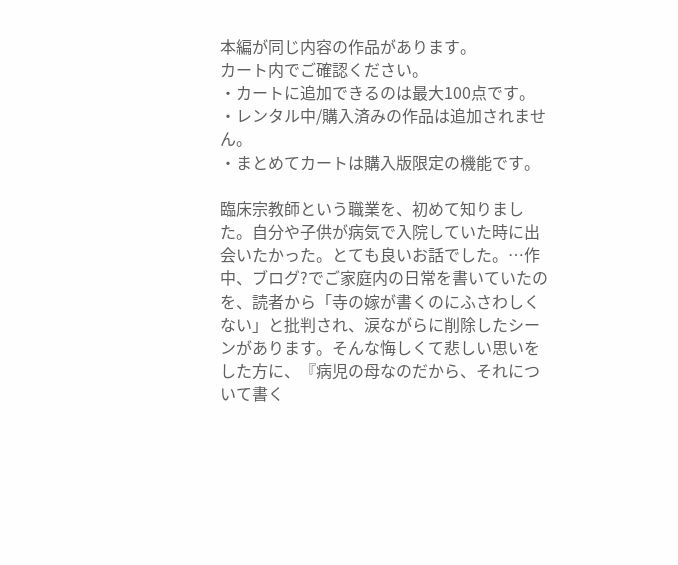本編が同じ内容の作品があります。
カート内でご確認ください。
・カートに追加できるのは最大100点です。
・レンタル中/購入済みの作品は追加されません。
・まとめてカートは購入版限定の機能です。

臨床宗教師という職業を、初めて知りました。自分や子供が病気で入院していた時に出会いたかった。とても良いお話でした。…作中、ブログ?でご家庭内の日常を書いていたのを、読者から「寺の嫁が書くのにふさわしくない」と批判され、涙ながらに削除したシーンがあります。そんな悔しくて悲しい思いをした方に、『病児の母なのだから、それについて書く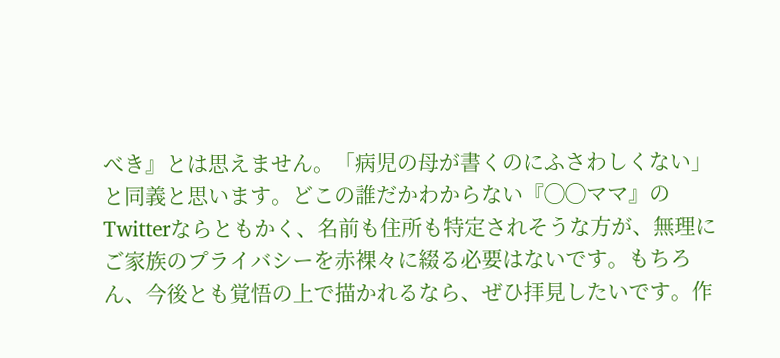べき』とは思えません。「病児の母が書くのにふさわしくない」と同義と思います。どこの誰だかわからない『◯◯ママ』のTwitterならともかく、名前も住所も特定されそうな方が、無理にご家族のプライバシーを赤裸々に綴る必要はないです。もちろん、今後とも覚悟の上で描かれるなら、ぜひ拝見したいです。作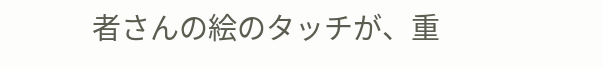者さんの絵のタッチが、重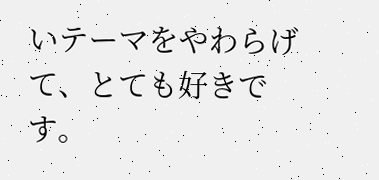いテーマをやわらげて、とても好きです。